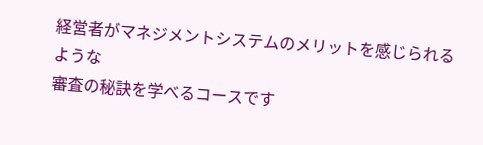経営者がマネジメントシステムのメリットを感じられるような
審査の秘訣を学べるコースです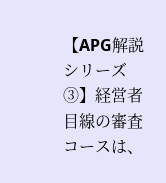【APG解説シリーズ③】経営者目線の審査コースは、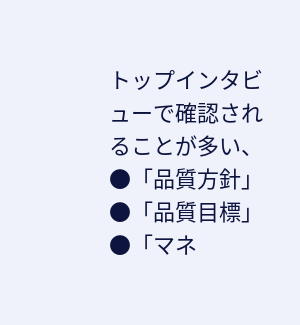トップインタビューで確認されることが多い、
●「品質方針」
●「品質目標」
●「マネ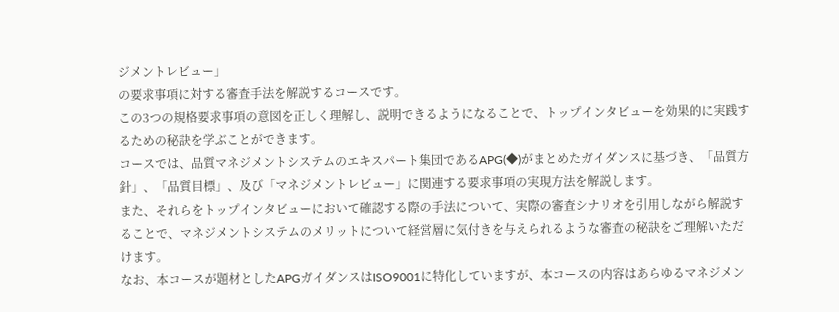ジメントレビュー」
の要求事項に対する審査手法を解説するコースです。
この3つの規格要求事項の意図を正しく理解し、説明できるようになることで、トップインタビューを効果的に実践するための秘訣を学ぶことができます。
コースでは、品質マネジメントシステムのエキスパート集団であるAPG(◆)がまとめたガイダンスに基づき、「品質方針」、「品質目標」、及び「マネジメントレビュー」に関連する要求事項の実現方法を解説します。
また、それらをトップインタビューにおいて確認する際の手法について、実際の審査シナリオを引用しながら解説することで、マネジメントシステムのメリットについて経営層に気付きを与えられるような審査の秘訣をご理解いただけます。
なお、本コースが題材としたAPGガイダンスはISO9001に特化していますが、本コースの内容はあらゆるマネジメン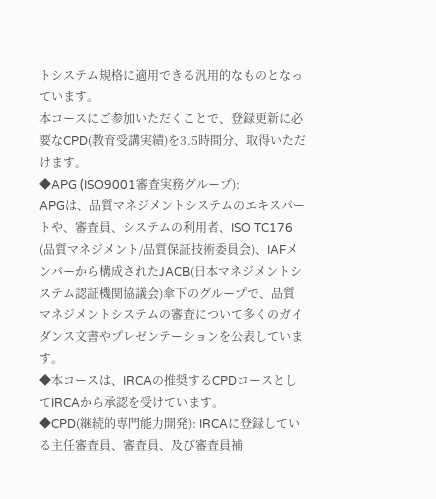トシステム規格に適用できる汎用的なものとなっています。
本コースにご参加いただくことで、登録更新に必要なCPD(教育受講実績)を3.5時間分、取得いただけます。
◆APG (ISO9001審査実務グループ):
APGは、品質マネジメントシステムのエキスパートや、審査員、システムの利用者、ISO TC176 (品質マネジメント/品質保証技術委員会)、IAFメンバーから構成されたJACB(日本マネジメントシステム認証機関協議会)傘下のグループで、品質マネジメントシステムの審査について多くのガイダンス文書やプレゼンテーションを公表しています。
◆本コースは、IRCAの推奨するCPDコースとしてIRCAから承認を受けています。
◆CPD(継続的専門能力開発): IRCAに登録している主任審査員、審査員、及び審査員補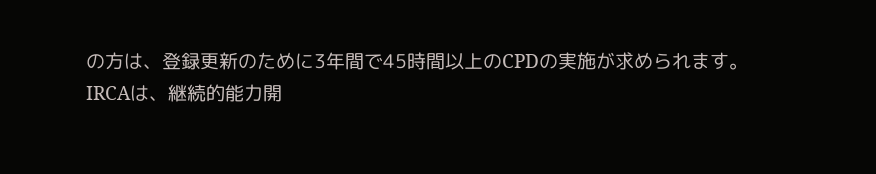の方は、登録更新のために3年間で45時間以上のCPDの実施が求められます。
IRCAは、継続的能力開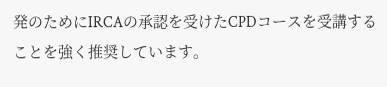発のためにIRCAの承認を受けたCPDコースを受講することを強く推奨しています。